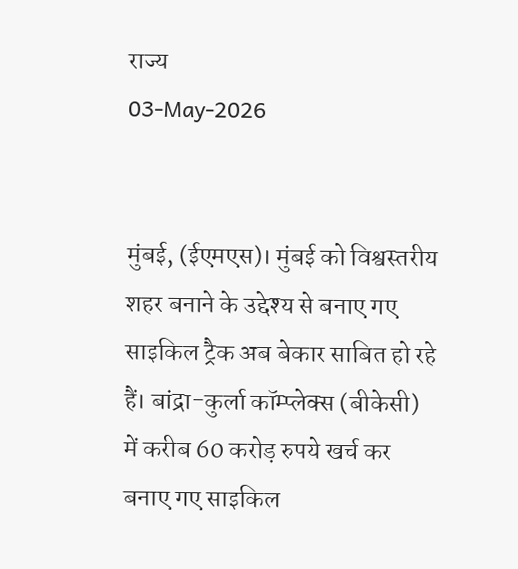राज्य
03-May-2026


मुंबई, (ईएमएस)। मुंबई को विश्वस्तरीय शहर बनाने के उद्देश्य से बनाए गए साइकिल ट्रैक अब बेकार साबित हो रहे हैं। बांद्रा-कुर्ला कॉम्प्लेक्स (बीकेसी) में करीब 60 करोड़ रुपये खर्च कर बनाए गए साइकिल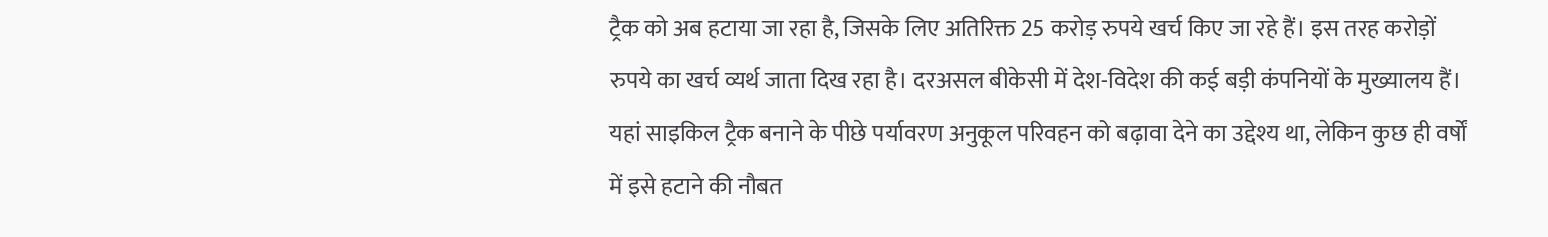ट्रैक को अब हटाया जा रहा है, जिसके लिए अतिरिक्त 25 करोड़ रुपये खर्च किए जा रहे हैं। इस तरह करोड़ों रुपये का खर्च व्यर्थ जाता दिख रहा है। दरअसल बीकेसी में देश-विदेश की कई बड़ी कंपनियों के मुख्यालय हैं। यहां साइकिल ट्रैक बनाने के पीछे पर्यावरण अनुकूल परिवहन को बढ़ावा देने का उद्देश्य था, लेकिन कुछ ही वर्षों में इसे हटाने की नौबत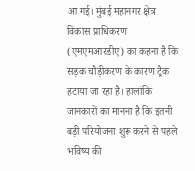आ गई। मुंबई महानगर क्षेत्र विकास प्राधिकरण (एमएमआरडीए) का कहना है कि सड़क चौड़ीकरण के कारण ट्रैक हटाया जा रहा है। हालांकि जानकारों का मानना है कि इतनी बड़ी परियोजना शुरू करने से पहले भविष्य की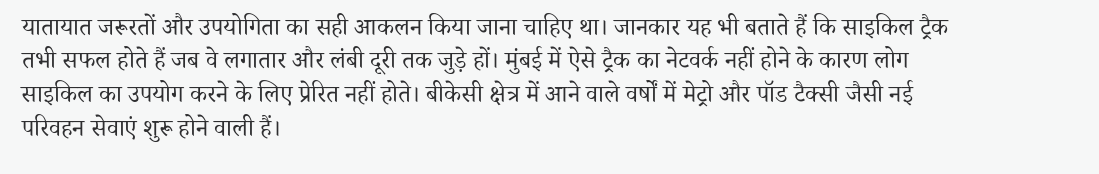यातायात जरूरतों और उपयोगिता का सही आकलन किया जाना चाहिए था। जानकार यह भी बताते हैं कि साइकिल ट्रैक तभी सफल होते हैं जब वे लगातार और लंबी दूरी तक जुड़े हों। मुंबई में ऐसे ट्रैक का नेटवर्क नहीं होने के कारण लोग साइकिल का उपयोग करने के लिए प्रेरित नहीं होते। बीकेसी क्षेत्र में आने वाले वर्षों में मेट्रो और पॉड टैक्सी जैसी नई परिवहन सेवाएं शुरू होने वाली हैं।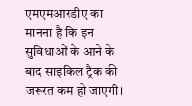एमएमआरडीए का मानना है कि इन सुविधाओं के आने के बाद साइकिल ट्रैक की जरूरत कम हो जाएगी।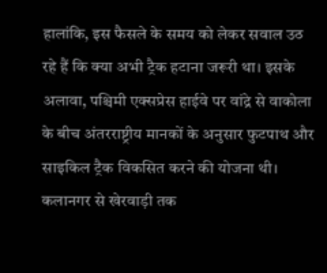हालांकि, इस फैसले के समय को लेकर सवाल उठ रहे हैं कि क्या अभी ट्रैक हटाना जरूरी था। इसके अलावा, पश्चिमी एक्सप्रेस हाईवे पर वांद्रे से वाकोला के बीच अंतरराष्ट्रीय मानकों के अनुसार फुटपाथ और साइकिल ट्रैक विकसित करने की योजना थी। कलानगर से खेरवाड़ी तक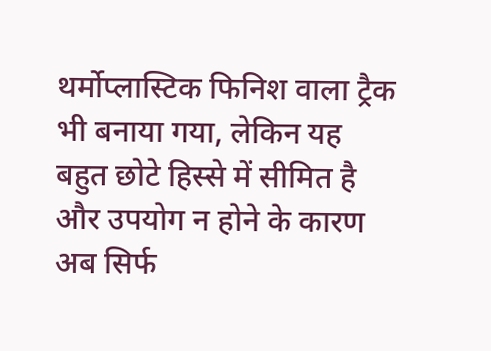थर्मोप्लास्टिक फिनिश वाला ट्रैक भी बनाया गया, लेकिन यह बहुत छोटे हिस्से में सीमित है और उपयोग न होने के कारण अब सिर्फ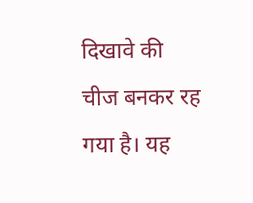दिखावे की चीज बनकर रह गया है। यह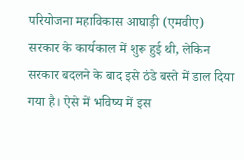परियोजना महाविकास आघाड़ी (एमवीए) सरकार के कार्यकाल में शुरू हुई थी, लेकिन सरकार बदलने के बाद इसे ठंडे बस्ते में डाल दिया गया है। ऐसे में भविष्य में इस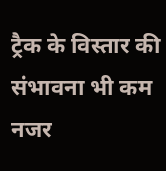ट्रैक के विस्तार की संभावना भी कम नजर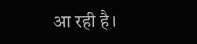आ रही है।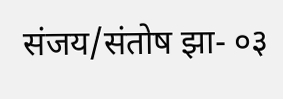संजय/संतोष झा- ०३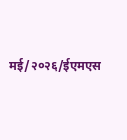मई/२०२६/ईएमएस